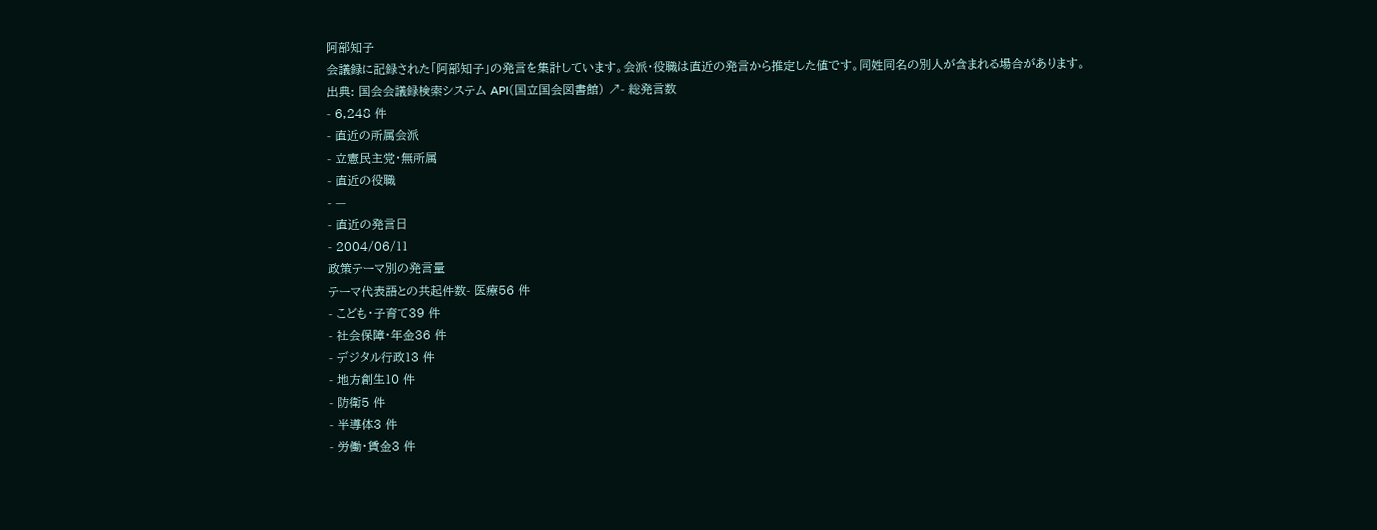阿部知子
会議録に記録された「阿部知子」の発言を集計しています。会派・役職は直近の発言から推定した値です。同姓同名の別人が含まれる場合があります。
出典: 国会会議録検索システム API(国立国会図書館) ↗- 総発言数
- 6,248 件
- 直近の所属会派
- 立憲民主党・無所属
- 直近の役職
- —
- 直近の発言日
- 2004/06/11
政策テーマ別の発言量
テーマ代表語との共起件数- 医療56 件
- こども・子育て39 件
- 社会保障・年金36 件
- デジタル行政13 件
- 地方創生10 件
- 防衛5 件
- 半導体3 件
- 労働・賃金3 件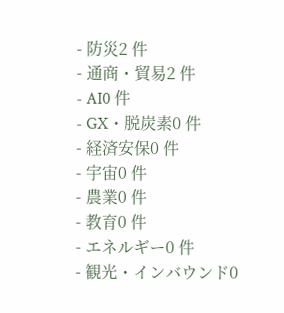- 防災2 件
- 通商・貿易2 件
- AI0 件
- GX・脱炭素0 件
- 経済安保0 件
- 宇宙0 件
- 農業0 件
- 教育0 件
- エネルギー0 件
- 観光・インバウンド0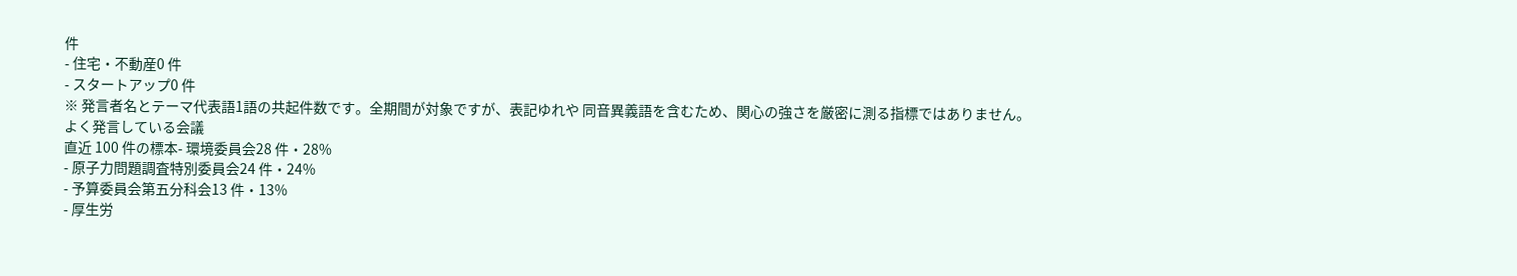件
- 住宅・不動産0 件
- スタートアップ0 件
※ 発言者名とテーマ代表語1語の共起件数です。全期間が対象ですが、表記ゆれや 同音異義語を含むため、関心の強さを厳密に測る指標ではありません。
よく発言している会議
直近 100 件の標本- 環境委員会28 件・28%
- 原子力問題調査特別委員会24 件・24%
- 予算委員会第五分科会13 件・13%
- 厚生労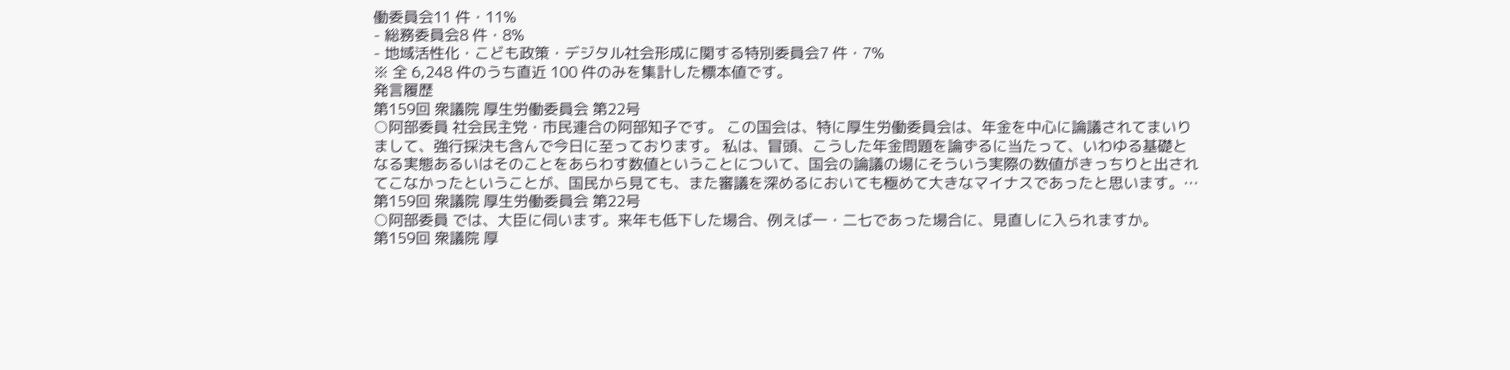働委員会11 件・11%
- 総務委員会8 件・8%
- 地域活性化・こども政策・デジタル社会形成に関する特別委員会7 件・7%
※ 全 6,248 件のうち直近 100 件のみを集計した標本値です。
発言履歴
第159回 衆議院 厚生労働委員会 第22号
○阿部委員 社会民主党・市民連合の阿部知子です。 この国会は、特に厚生労働委員会は、年金を中心に論議されてまいりまして、強行採決も含んで今日に至っております。 私は、冒頭、こうした年金問題を論ずるに当たって、いわゆる基礎となる実態あるいはそのことをあらわす数値ということについて、国会の論議の場にそういう実際の数値がきっちりと出されてこなかったということが、国民から見ても、また審議を深めるにおいても極めて大きなマイナスであったと思います。…
第159回 衆議院 厚生労働委員会 第22号
○阿部委員 では、大臣に伺います。来年も低下した場合、例えば一・二七であった場合に、見直しに入られますか。
第159回 衆議院 厚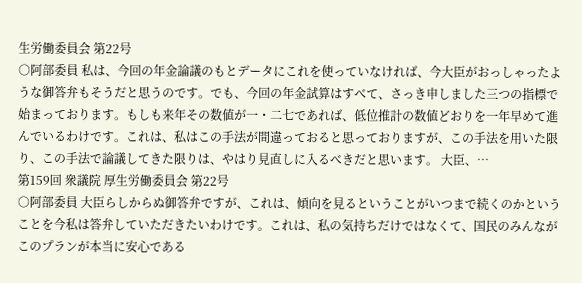生労働委員会 第22号
○阿部委員 私は、今回の年金論議のもとデータにこれを使っていなければ、今大臣がおっしゃったような御答弁もそうだと思うのです。でも、今回の年金試算はすべて、さっき申しました三つの指標で始まっております。もしも来年その数値が一・二七であれば、低位推計の数値どおりを一年早めて進んでいるわけです。これは、私はこの手法が間違っておると思っておりますが、この手法を用いた限り、この手法で論議してきた限りは、やはり見直しに入るべきだと思います。 大臣、…
第159回 衆議院 厚生労働委員会 第22号
○阿部委員 大臣らしからぬ御答弁ですが、これは、傾向を見るということがいつまで続くのかということを今私は答弁していただきたいわけです。これは、私の気持ちだけではなくて、国民のみんながこのプランが本当に安心である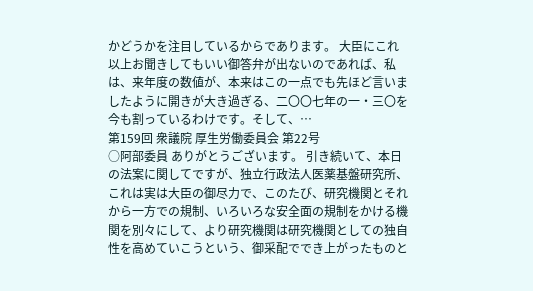かどうかを注目しているからであります。 大臣にこれ以上お聞きしてもいい御答弁が出ないのであれば、私は、来年度の数値が、本来はこの一点でも先ほど言いましたように開きが大き過ぎる、二〇〇七年の一・三〇を今も割っているわけです。そして、…
第159回 衆議院 厚生労働委員会 第22号
○阿部委員 ありがとうございます。 引き続いて、本日の法案に関してですが、独立行政法人医薬基盤研究所、これは実は大臣の御尽力で、このたび、研究機関とそれから一方での規制、いろいろな安全面の規制をかける機関を別々にして、より研究機関は研究機関としての独自性を高めていこうという、御采配ででき上がったものと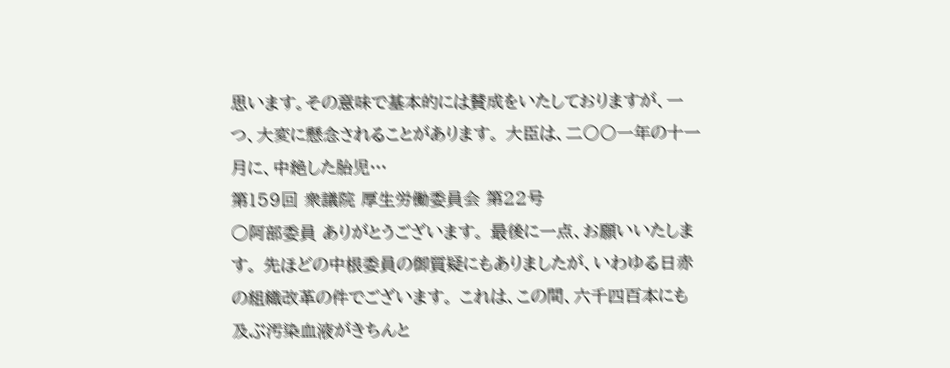思います。その意味で基本的には賛成をいたしておりますが、一つ、大変に懸念されることがあります。 大臣は、二〇〇一年の十一月に、中絶した胎児…
第159回 衆議院 厚生労働委員会 第22号
○阿部委員 ありがとうございます。 最後に一点、お願いいたします。 先ほどの中根委員の御質疑にもありましたが、いわゆる日赤の組織改革の件でございます。 これは、この間、六千四百本にも及ぶ汚染血液がきちんと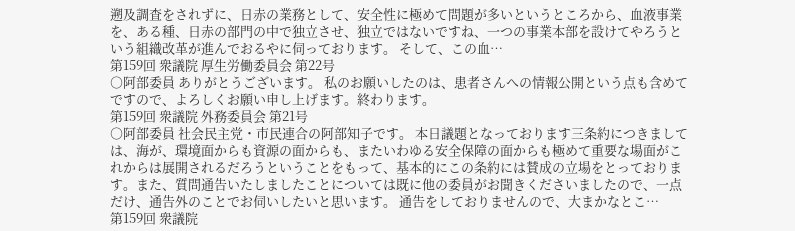遡及調査をされずに、日赤の業務として、安全性に極めて問題が多いというところから、血液事業を、ある種、日赤の部門の中で独立させ、独立ではないですね、一つの事業本部を設けてやろうという組織改革が進んでおるやに伺っております。 そして、この血…
第159回 衆議院 厚生労働委員会 第22号
○阿部委員 ありがとうございます。 私のお願いしたのは、患者さんへの情報公開という点も含めてですので、よろしくお願い申し上げます。終わります。
第159回 衆議院 外務委員会 第21号
○阿部委員 社会民主党・市民連合の阿部知子です。 本日議題となっております三条約につきましては、海が、環境面からも資源の面からも、またいわゆる安全保障の面からも極めて重要な場面がこれからは展開されるだろうということをもって、基本的にこの条約には賛成の立場をとっております。また、質問通告いたしましたことについては既に他の委員がお聞きくださいましたので、一点だけ、通告外のことでお伺いしたいと思います。 通告をしておりませんので、大まかなとこ…
第159回 衆議院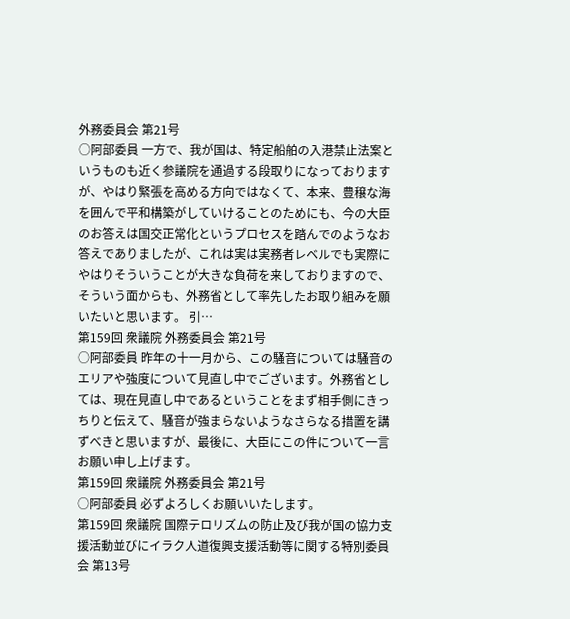外務委員会 第21号
○阿部委員 一方で、我が国は、特定船舶の入港禁止法案というものも近く参議院を通過する段取りになっておりますが、やはり緊張を高める方向ではなくて、本来、豊穣な海を囲んで平和構築がしていけることのためにも、今の大臣のお答えは国交正常化というプロセスを踏んでのようなお答えでありましたが、これは実は実務者レベルでも実際にやはりそういうことが大きな負荷を来しておりますので、そういう面からも、外務省として率先したお取り組みを願いたいと思います。 引…
第159回 衆議院 外務委員会 第21号
○阿部委員 昨年の十一月から、この騒音については騒音のエリアや強度について見直し中でございます。外務省としては、現在見直し中であるということをまず相手側にきっちりと伝えて、騒音が強まらないようなさらなる措置を講ずべきと思いますが、最後に、大臣にこの件について一言お願い申し上げます。
第159回 衆議院 外務委員会 第21号
○阿部委員 必ずよろしくお願いいたします。
第159回 衆議院 国際テロリズムの防止及び我が国の協力支援活動並びにイラク人道復興支援活動等に関する特別委員会 第13号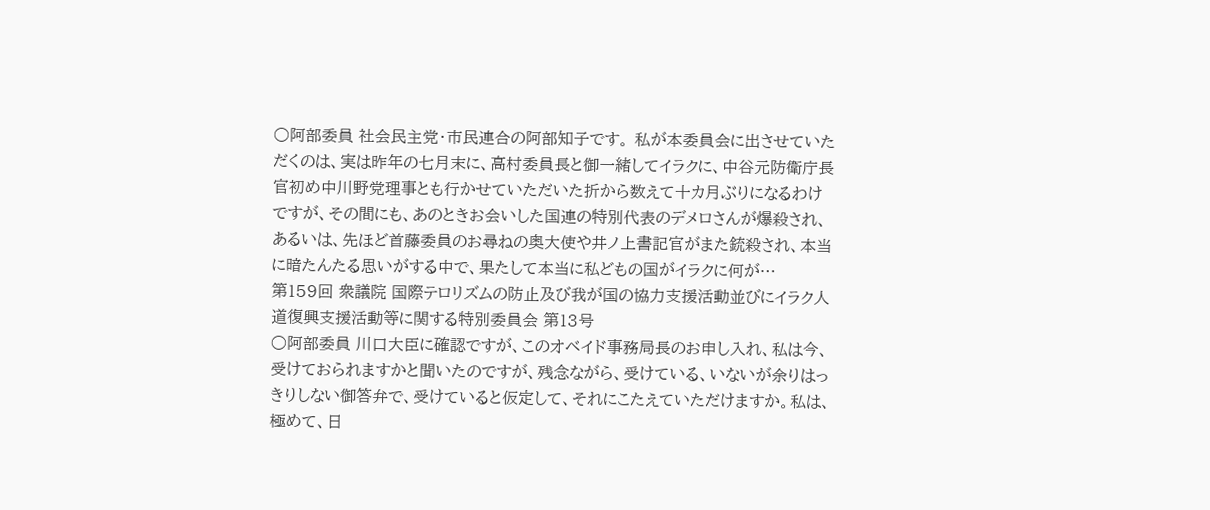○阿部委員 社会民主党・市民連合の阿部知子です。 私が本委員会に出させていただくのは、実は昨年の七月末に、高村委員長と御一緒してイラクに、中谷元防衛庁長官初め中川野党理事とも行かせていただいた折から数えて十カ月ぶりになるわけですが、その間にも、あのときお会いした国連の特別代表のデメロさんが爆殺され、あるいは、先ほど首藤委員のお尋ねの奥大使や井ノ上書記官がまた銃殺され、本当に暗たんたる思いがする中で、果たして本当に私どもの国がイラクに何が…
第159回 衆議院 国際テロリズムの防止及び我が国の協力支援活動並びにイラク人道復興支援活動等に関する特別委員会 第13号
○阿部委員 川口大臣に確認ですが、このオベイド事務局長のお申し入れ、私は今、受けておられますかと聞いたのですが、残念ながら、受けている、いないが余りはっきりしない御答弁で、受けていると仮定して、それにこたえていただけますか。私は、極めて、日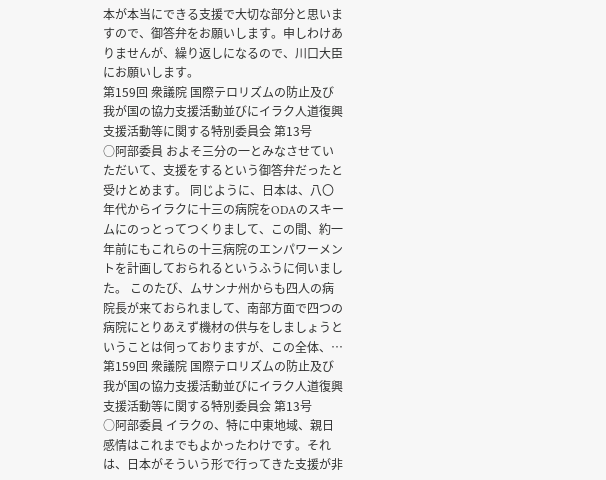本が本当にできる支援で大切な部分と思いますので、御答弁をお願いします。申しわけありませんが、繰り返しになるので、川口大臣にお願いします。
第159回 衆議院 国際テロリズムの防止及び我が国の協力支援活動並びにイラク人道復興支援活動等に関する特別委員会 第13号
○阿部委員 およそ三分の一とみなさせていただいて、支援をするという御答弁だったと受けとめます。 同じように、日本は、八〇年代からイラクに十三の病院をODAのスキームにのっとってつくりまして、この間、約一年前にもこれらの十三病院のエンパワーメントを計画しておられるというふうに伺いました。 このたび、ムサンナ州からも四人の病院長が来ておられまして、南部方面で四つの病院にとりあえず機材の供与をしましょうということは伺っておりますが、この全体、…
第159回 衆議院 国際テロリズムの防止及び我が国の協力支援活動並びにイラク人道復興支援活動等に関する特別委員会 第13号
○阿部委員 イラクの、特に中東地域、親日感情はこれまでもよかったわけです。それは、日本がそういう形で行ってきた支援が非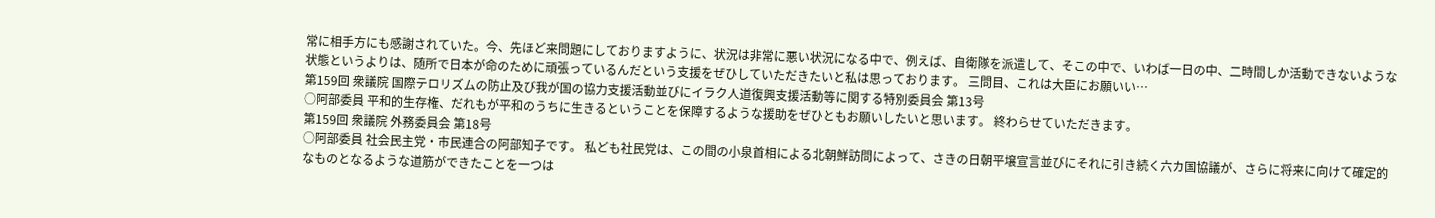常に相手方にも感謝されていた。今、先ほど来問題にしておりますように、状況は非常に悪い状況になる中で、例えば、自衛隊を派遣して、そこの中で、いわば一日の中、二時間しか活動できないような状態というよりは、随所で日本が命のために頑張っているんだという支援をぜひしていただきたいと私は思っております。 三問目、これは大臣にお願いい…
第159回 衆議院 国際テロリズムの防止及び我が国の協力支援活動並びにイラク人道復興支援活動等に関する特別委員会 第13号
○阿部委員 平和的生存権、だれもが平和のうちに生きるということを保障するような援助をぜひともお願いしたいと思います。 終わらせていただきます。
第159回 衆議院 外務委員会 第18号
○阿部委員 社会民主党・市民連合の阿部知子です。 私ども社民党は、この間の小泉首相による北朝鮮訪問によって、さきの日朝平壌宣言並びにそれに引き続く六カ国協議が、さらに将来に向けて確定的なものとなるような道筋ができたことを一つは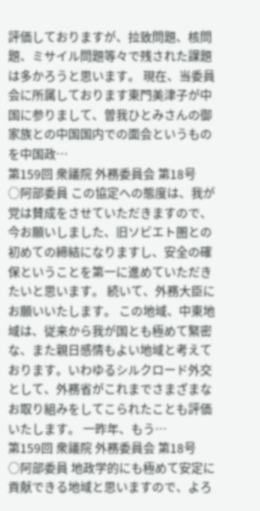評価しておりますが、拉致問題、核問題、ミサイル問題等々で残された課題は多かろうと思います。 現在、当委員会に所属しております東門美津子が中国に参りまして、曽我ひとみさんの御家族との中国国内での面会というものを中国政…
第159回 衆議院 外務委員会 第18号
○阿部委員 この協定への態度は、我が党は賛成をさせていただきますので、今お願いしました、旧ソビエト圏との初めての締結になりますし、安全の確保ということを第一に進めていただきたいと思います。 続いて、外務大臣にお願いいたします。 この地域、中東地域は、従来から我が国とも極めて緊密な、また親日感情もよい地域と考えております。いわゆるシルクロード外交として、外務省がこれまでさまざまなお取り組みをしてこられたことも評価いたします。 一昨年、もう…
第159回 衆議院 外務委員会 第18号
○阿部委員 地政学的にも極めて安定に貢献できる地域と思いますので、よろ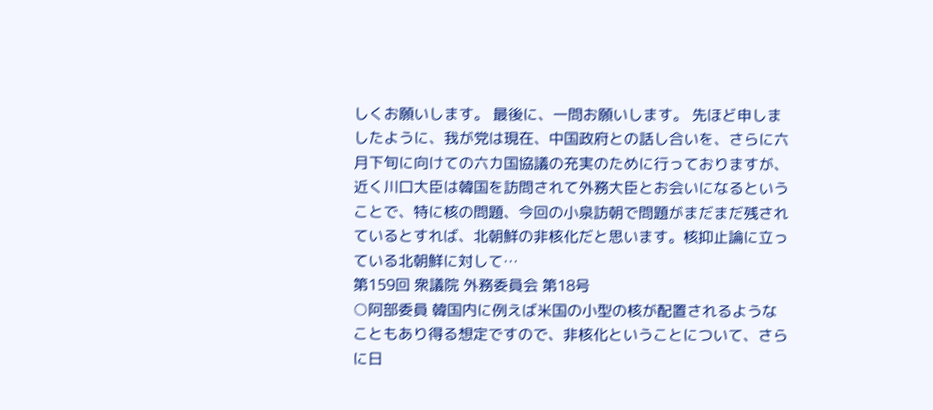しくお願いします。 最後に、一問お願いします。 先ほど申しましたように、我が党は現在、中国政府との話し合いを、さらに六月下旬に向けての六カ国協議の充実のために行っておりますが、近く川口大臣は韓国を訪問されて外務大臣とお会いになるということで、特に核の問題、今回の小泉訪朝で問題がまだまだ残されているとすれば、北朝鮮の非核化だと思います。核抑止論に立っている北朝鮮に対して…
第159回 衆議院 外務委員会 第18号
○阿部委員 韓国内に例えば米国の小型の核が配置されるようなこともあり得る想定ですので、非核化ということについて、さらに日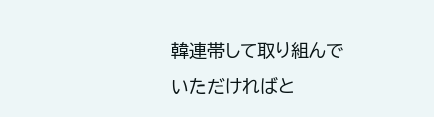韓連帯して取り組んでいただければと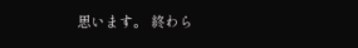思います。 終わら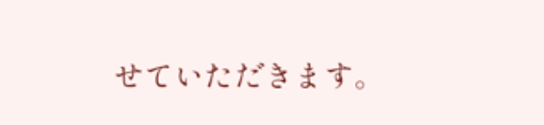せていただきます。